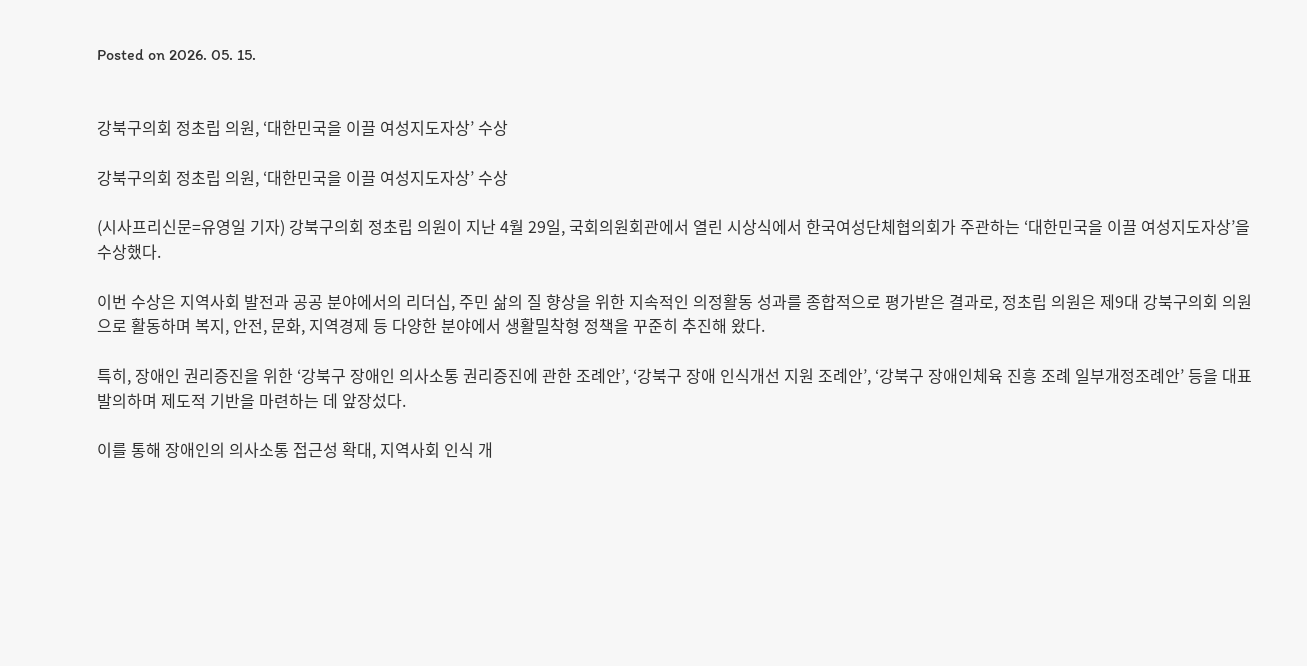Posted on 2026. 05. 15.


강북구의회 정초립 의원, ‘대한민국을 이끌 여성지도자상’ 수상

강북구의회 정초립 의원, ‘대한민국을 이끌 여성지도자상’ 수상

(시사프리신문=유영일 기자) 강북구의회 정초립 의원이 지난 4월 29일, 국회의원회관에서 열린 시상식에서 한국여성단체협의회가 주관하는 ‘대한민국을 이끌 여성지도자상’을 수상했다.

이번 수상은 지역사회 발전과 공공 분야에서의 리더십, 주민 삶의 질 향상을 위한 지속적인 의정활동 성과를 종합적으로 평가받은 결과로, 정초립 의원은 제9대 강북구의회 의원으로 활동하며 복지, 안전, 문화, 지역경제 등 다양한 분야에서 생활밀착형 정책을 꾸준히 추진해 왔다.

특히, 장애인 권리증진을 위한 ‘강북구 장애인 의사소통 권리증진에 관한 조례안’, ‘강북구 장애 인식개선 지원 조례안’, ‘강북구 장애인체육 진흥 조례 일부개정조례안’ 등을 대표발의하며 제도적 기반을 마련하는 데 앞장섰다.

이를 통해 장애인의 의사소통 접근성 확대, 지역사회 인식 개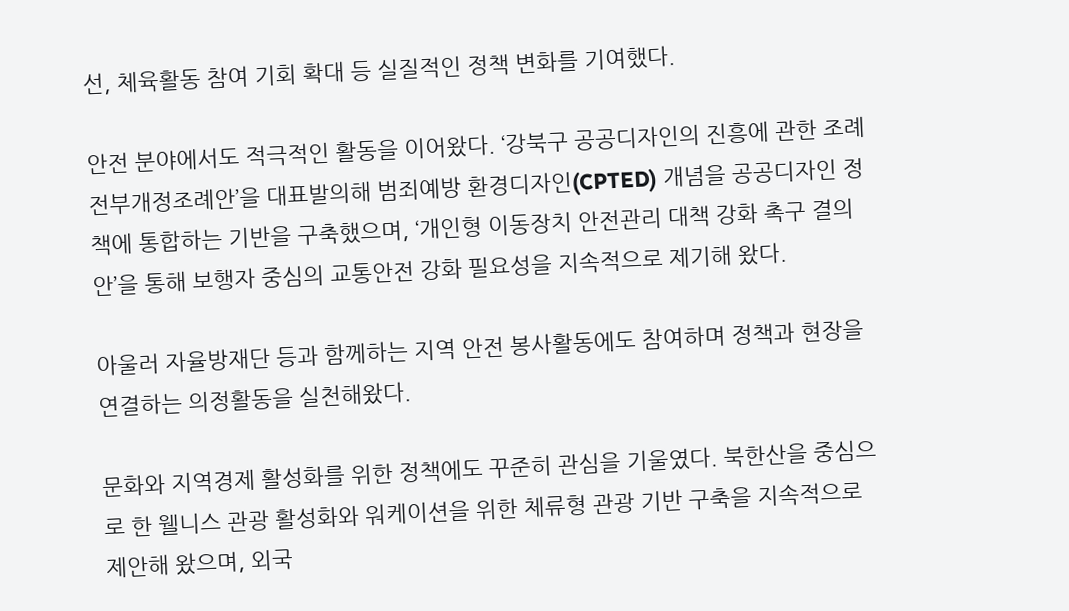선, 체육활동 참여 기회 확대 등 실질적인 정책 변화를 기여했다.

안전 분야에서도 적극적인 활동을 이어왔다. ‘강북구 공공디자인의 진흥에 관한 조례 전부개정조례안’을 대표발의해 범죄예방 환경디자인(CPTED) 개념을 공공디자인 정책에 통합하는 기반을 구축했으며, ‘개인형 이동장치 안전관리 대책 강화 촉구 결의안’을 통해 보행자 중심의 교통안전 강화 필요성을 지속적으로 제기해 왔다.

아울러 자율방재단 등과 함께하는 지역 안전 봉사활동에도 참여하며 정책과 현장을 연결하는 의정활동을 실천해왔다.

문화와 지역경제 활성화를 위한 정책에도 꾸준히 관심을 기울였다. 북한산을 중심으로 한 웰니스 관광 활성화와 워케이션을 위한 체류형 관광 기반 구축을 지속적으로 제안해 왔으며, 외국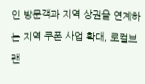인 방문객과 지역 상권을 연계하는 지역 쿠폰 사업 확대, 로컬브랜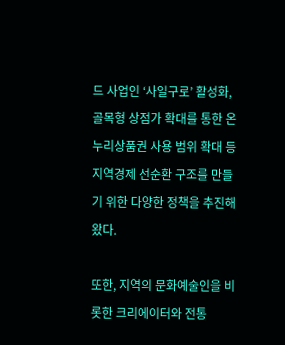드 사업인 ‘사일구로’ 활성화, 골목형 상점가 확대를 통한 온누리상품권 사용 범위 확대 등 지역경제 선순환 구조를 만들기 위한 다양한 정책을 추진해왔다.

또한, 지역의 문화예술인을 비롯한 크리에이터와 전통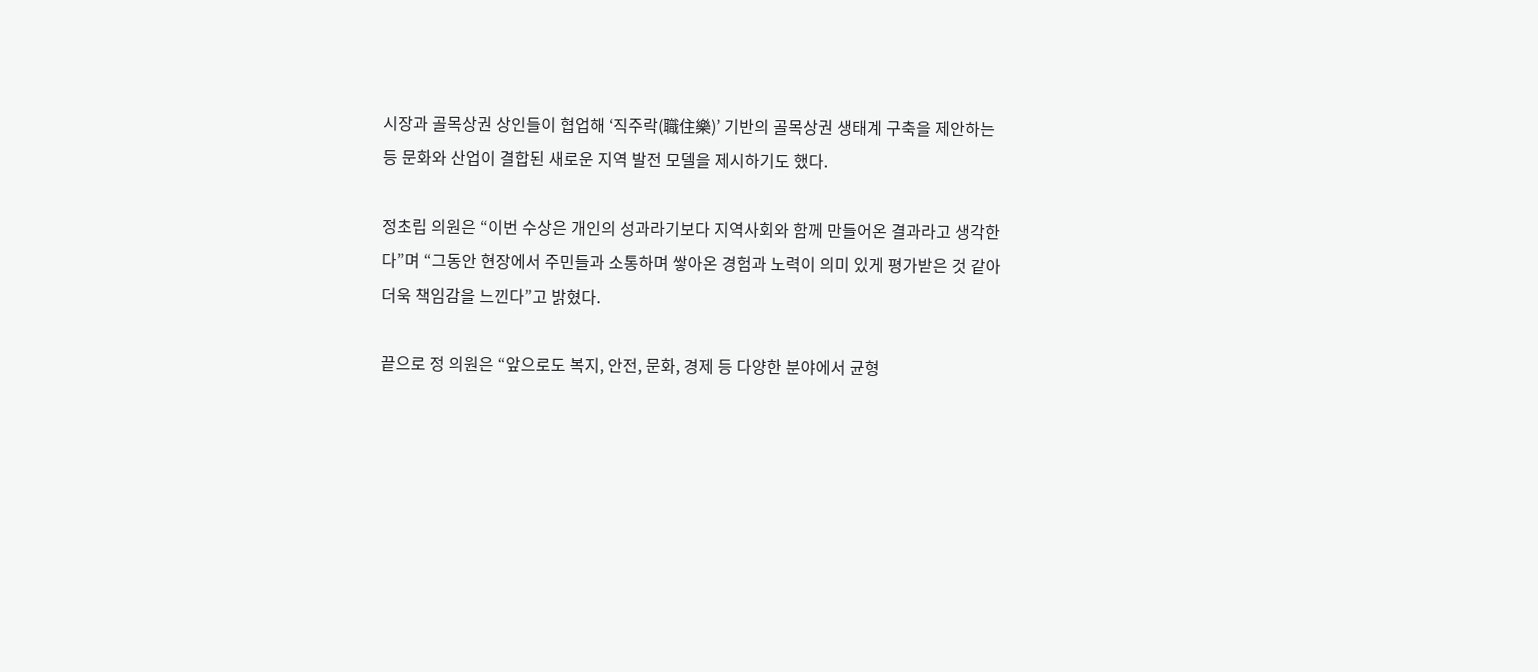시장과 골목상권 상인들이 협업해 ‘직주락(職住樂)’ 기반의 골목상권 생태계 구축을 제안하는 등 문화와 산업이 결합된 새로운 지역 발전 모델을 제시하기도 했다.

정초립 의원은 “이번 수상은 개인의 성과라기보다 지역사회와 함께 만들어온 결과라고 생각한다”며 “그동안 현장에서 주민들과 소통하며 쌓아온 경험과 노력이 의미 있게 평가받은 것 같아 더욱 책임감을 느낀다”고 밝혔다.

끝으로 정 의원은 “앞으로도 복지, 안전, 문화, 경제 등 다양한 분야에서 균형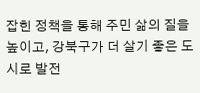잡힌 정책을 통해 주민 삶의 질을 높이고, 강북구가 더 살기 좋은 도시로 발전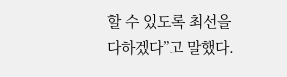할 수 있도록 최선을 다하겠다”고 말했다.